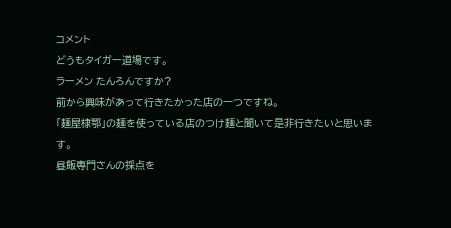コメント
どうもタイガー道場です。
ラーメン たんろんですか?
前から興味があって行きたかった店の一つですね。
「麺屋棣鄂」の麺を使っている店のつけ麺と聞いて是非行きたいと思います。
昼飯専門さんの採点を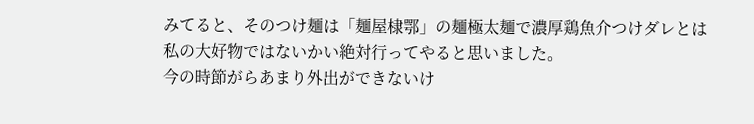みてると、そのつけ麺は「麺屋棣鄂」の麺極太麺で濃厚鶏魚介つけダレとは
私の大好物ではないかい絶対行ってやると思いました。
今の時節がらあまり外出ができないけ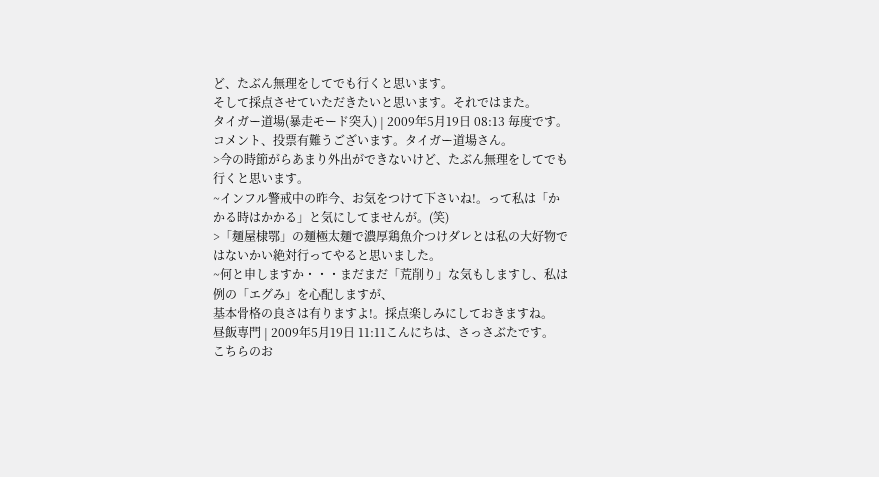ど、たぶん無理をしてでも行くと思います。
そして採点させていただきたいと思います。それではまた。
タイガー道場(暴走モード突入) | 2009年5月19日 08:13 毎度です。コメント、投票有難うございます。タイガー道場さん。
>今の時節がらあまり外出ができないけど、たぶん無理をしてでも行くと思います。
~インフル警戒中の昨今、お気をつけて下さいね!。って私は「かかる時はかかる」と気にしてませんが。(笑)
>「麺屋棣鄂」の麺極太麺で濃厚鶏魚介つけダレとは私の大好物ではないかい絶対行ってやると思いました。
~何と申しますか・・・まだまだ「荒削り」な気もしますし、私は例の「エグみ」を心配しますが、
基本骨格の良さは有りますよ!。採点楽しみにしておきますね。
昼飯専門 | 2009年5月19日 11:11こんにちは、さっさぶたです。
こちらのお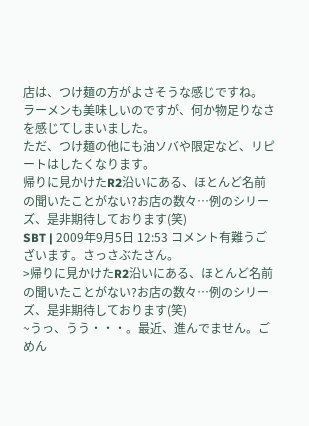店は、つけ麺の方がよさそうな感じですね。
ラーメンも美味しいのですが、何か物足りなさを感じてしまいました。
ただ、つけ麺の他にも油ソバや限定など、リピートはしたくなります。
帰りに見かけたR2沿いにある、ほとんど名前の聞いたことがない?お店の数々…例のシリーズ、是非期待しております(笑)
SBT | 2009年9月5日 12:53 コメント有難うございます。さっさぶたさん。
>帰りに見かけたR2沿いにある、ほとんど名前の聞いたことがない?お店の数々…例のシリーズ、是非期待しております(笑)
~うっ、うう・・・。最近、進んでません。ごめん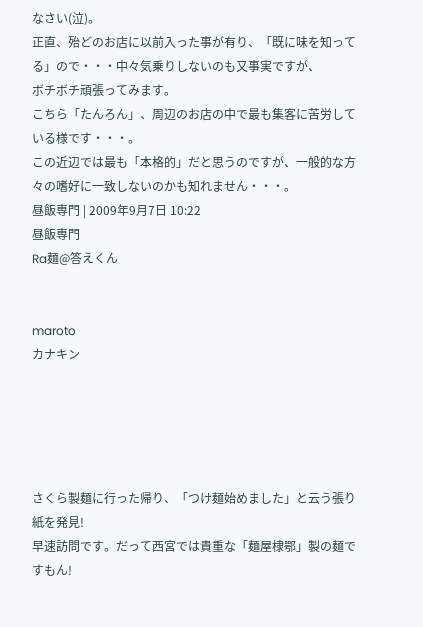なさい(泣)。
正直、殆どのお店に以前入った事が有り、「既に味を知ってる」ので・・・中々気乗りしないのも又事実ですが、
ボチボチ頑張ってみます。
こちら「たんろん」、周辺のお店の中で最も集客に苦労している様です・・・。
この近辺では最も「本格的」だと思うのですが、一般的な方々の嗜好に一致しないのかも知れません・・・。
昼飯専門 | 2009年9月7日 10:22
昼飯専門
Ra麺@答えくん


maroto
カナキン





さくら製麺に行った帰り、「つけ麺始めました」と云う張り紙を発見!
早速訪問です。だって西宮では貴重な「麺屋棣鄂」製の麺ですもん!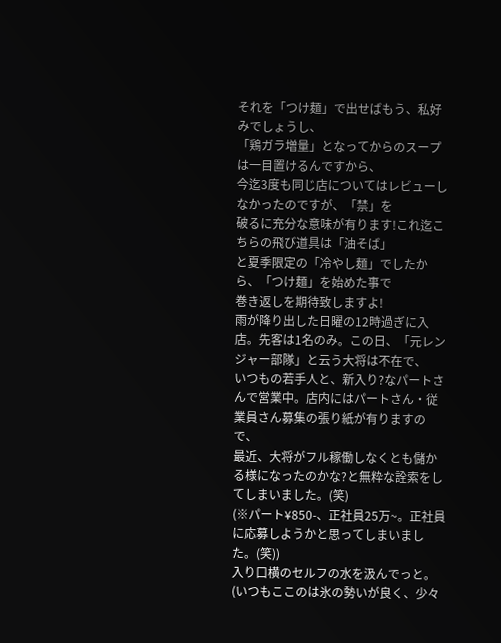それを「つけ麺」で出せばもう、私好みでしょうし、
「鶏ガラ増量」となってからのスープは一目置けるんですから、
今迄3度も同じ店についてはレビューしなかったのですが、「禁」を
破るに充分な意味が有ります!これ迄こちらの飛び道具は「油そば」
と夏季限定の「冷やし麺」でしたから、「つけ麺」を始めた事で
巻き返しを期待致しますよ!
雨が降り出した日曜の12時過ぎに入店。先客は1名のみ。この日、「元レンジャー部隊」と云う大将は不在で、
いつもの若手人と、新入り?なパートさんで営業中。店内にはパートさん・従業員さん募集の張り紙が有りますので、
最近、大将がフル稼働しなくとも儲かる様になったのかな?と無粋な詮索をしてしまいました。(笑)
(※パート¥850-、正社員25万~。正社員に応募しようかと思ってしまいました。(笑))
入り口横のセルフの水を汲んでっと。(いつもここのは氷の勢いが良く、少々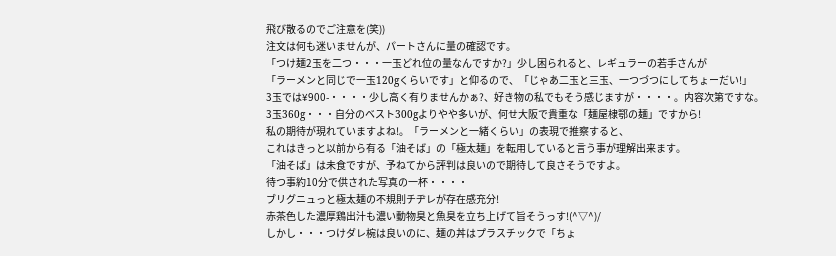飛び散るのでご注意を(笑))
注文は何も迷いませんが、パートさんに量の確認です。
「つけ麺2玉を二つ・・・一玉どれ位の量なんですか?」少し困られると、レギュラーの若手さんが
「ラーメンと同じで一玉120gくらいです」と仰るので、「じゃあ二玉と三玉、一つづつにしてちょーだい!」
3玉では¥900-・・・・少し高く有りませんかぁ?、好き物の私でもそう感じますが・・・・。内容次第ですな。
3玉360g・・・自分のベスト300gよりやや多いが、何せ大阪で貴重な「麺屋棣鄂の麺」ですから!
私の期待が現れていますよね!。「ラーメンと一緒くらい」の表現で推察すると、
これはきっと以前から有る「油そば」の「極太麺」を転用していると言う事が理解出来ます。
「油そば」は未食ですが、予ねてから評判は良いので期待して良さそうですよ。
待つ事約10分で供された写真の一杯・・・・
ブリグニュっと極太麺の不規則チヂレが存在感充分!
赤茶色した濃厚鶏出汁も濃い動物臭と魚臭を立ち上げて旨そうっす!(^▽^)/
しかし・・・つけダレ椀は良いのに、麺の丼はプラスチックで「ちょ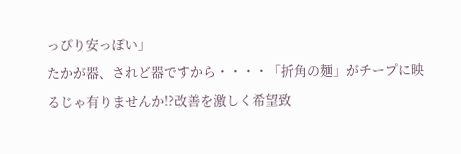っぴり安っぽい」
たかが器、されど器ですから・・・・「折角の麺」がチープに映るじゃ有りませんか!?改善を激しく希望致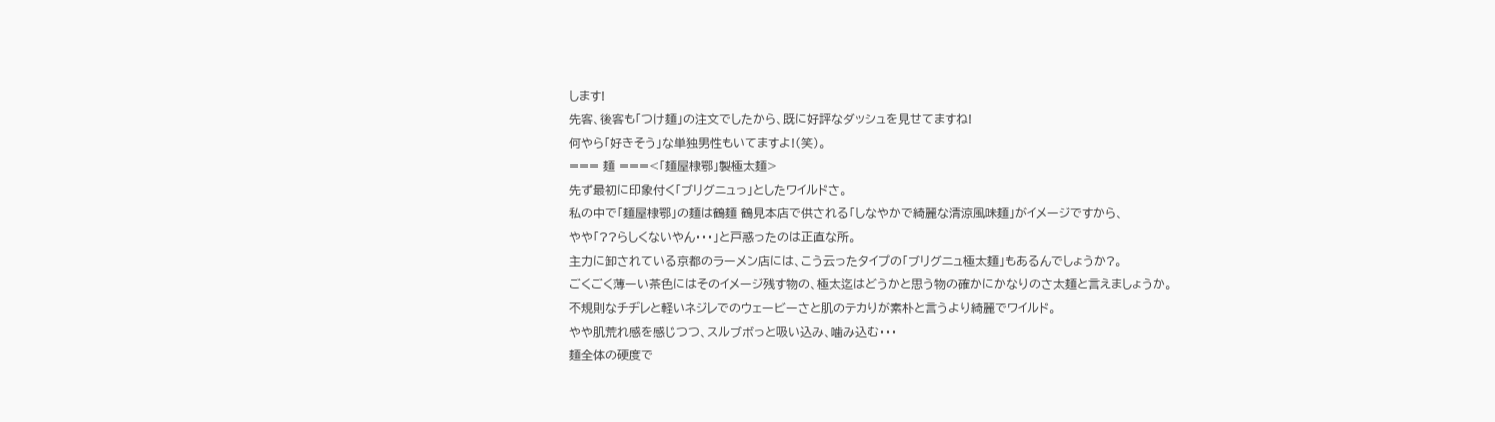します!
先客、後客も「つけ麺」の注文でしたから、既に好評なダッシュを見せてますね!
何やら「好きそう」な単独男性もいてますよ!(笑)。
=== 麺 ===<「麺屋棣鄂」製極太麺>
先ず最初に印象付く「ブリグニュっ」としたワイルドさ。
私の中で「麺屋棣鄂」の麺は鶴麺 鶴見本店で供される「しなやかで綺麗な清涼風味麺」がイメージですから、
やや「??らしくないやん・・・」と戸惑ったのは正直な所。
主力に卸されている京都のラーメン店には、こう云ったタイプの「ブリグニュ極太麺」もあるんでしょうか?。
ごくごく薄ーい茶色にはそのイメージ残す物の、極太迄はどうかと思う物の確かにかなりのさ太麺と言えましょうか。
不規則なチヂレと軽いネジレでのウェービーさと肌のテカりが素朴と言うより綺麗でワイルド。
やや肌荒れ感を感じつつ、スルブボっと吸い込み、噛み込む・・・
麺全体の硬度で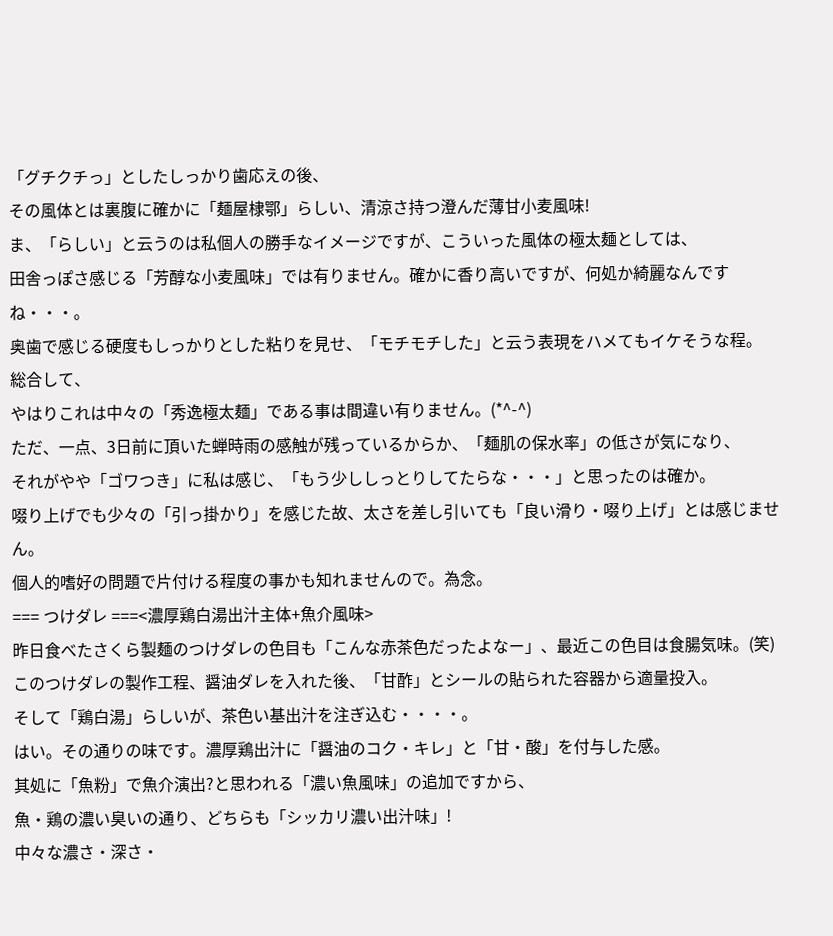「グチクチっ」としたしっかり歯応えの後、
その風体とは裏腹に確かに「麺屋棣鄂」らしい、清涼さ持つ澄んだ薄甘小麦風味!
ま、「らしい」と云うのは私個人の勝手なイメージですが、こういった風体の極太麺としては、
田舎っぽさ感じる「芳醇な小麦風味」では有りません。確かに香り高いですが、何処か綺麗なんですね・・・。
奥歯で感じる硬度もしっかりとした粘りを見せ、「モチモチした」と云う表現をハメてもイケそうな程。
総合して、
やはりこれは中々の「秀逸極太麺」である事は間違い有りません。(*^-^)
ただ、一点、3日前に頂いた蝉時雨の感触が残っているからか、「麺肌の保水率」の低さが気になり、
それがやや「ゴワつき」に私は感じ、「もう少ししっとりしてたらな・・・」と思ったのは確か。
啜り上げでも少々の「引っ掛かり」を感じた故、太さを差し引いても「良い滑り・啜り上げ」とは感じません。
個人的嗜好の問題で片付ける程度の事かも知れませんので。為念。
=== つけダレ ===<濃厚鶏白湯出汁主体+魚介風味>
昨日食べたさくら製麺のつけダレの色目も「こんな赤茶色だったよなー」、最近この色目は食腸気味。(笑)
このつけダレの製作工程、醤油ダレを入れた後、「甘酢」とシールの貼られた容器から適量投入。
そして「鶏白湯」らしいが、茶色い基出汁を注ぎ込む・・・・。
はい。その通りの味です。濃厚鶏出汁に「醤油のコク・キレ」と「甘・酸」を付与した感。
其処に「魚粉」で魚介演出?と思われる「濃い魚風味」の追加ですから、
魚・鶏の濃い臭いの通り、どちらも「シッカリ濃い出汁味」!
中々な濃さ・深さ・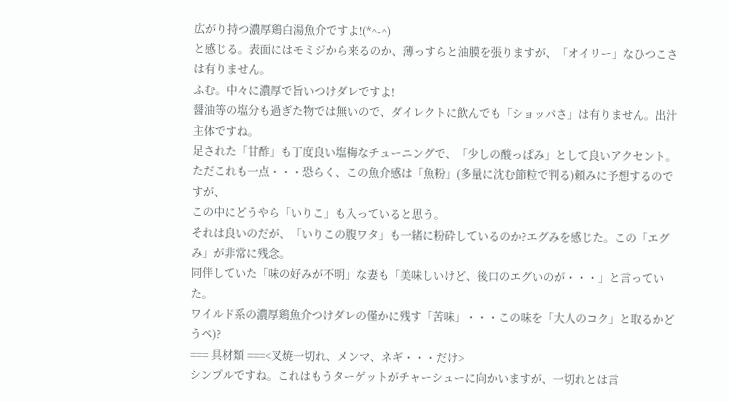広がり持つ濃厚鶏白湯魚介ですよ!(*^-^)
と感じる。表面にはモミジから来るのか、薄っすらと油膜を張りますが、「オイリー」なひつこさは有りません。
ふむ。中々に濃厚で旨いつけダレですよ!
醤油等の塩分も過ぎた物では無いので、ダイレクトに飲んでも「ショッパさ」は有りません。出汁主体ですね。
足された「甘酢」も丁度良い塩梅なチューニングで、「少しの酸っぱみ」として良いアクセント。
ただこれも一点・・・恐らく、この魚介感は「魚粉」(多量に沈む節粒で判る)頼みに予想するのですが、
この中にどうやら「いりこ」も入っていると思う。
それは良いのだが、「いりこの腹ワタ」も一緒に粉砕しているのか?エグみを感じた。この「エグみ」が非常に残念。
同伴していた「味の好みが不明」な妻も「美味しいけど、後口のエグいのが・・・」と言っていた。
ワイルド系の濃厚鶏魚介つけダレの僅かに残す「苦味」・・・この味を「大人のコク」と取るかどうペ)?
=== 具材類 ===<叉焼一切れ、メンマ、ネギ・・・だけ>
シンプルですね。これはもうターゲットがチャーシューに向かいますが、一切れとは言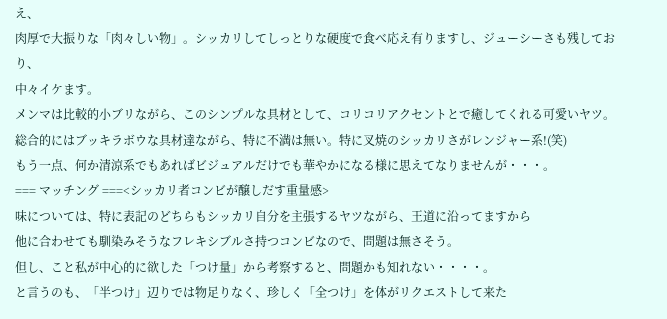え、
肉厚で大振りな「肉々しい物」。シッカリしてしっとりな硬度で食べ応え有りますし、ジューシーさも残しており、
中々イケます。
メンマは比較的小ブリながら、このシンプルな具材として、コリコリアクセントとで癒してくれる可愛いヤツ。
総合的にはブッキラボウな具材達ながら、特に不満は無い。特に叉焼のシッカリさがレンジャー系!(笑)
もう一点、何か清涼系でもあればビジュアルだけでも華やかになる様に思えてなりませんが・・・。
=== マッチング ===<シッカリ者コンビが醸しだす重量感>
味については、特に表記のどちらもシッカリ自分を主張するヤツながら、王道に沿ってますから
他に合わせても馴染みそうなフレキシブルさ持つコンビなので、問題は無さそう。
但し、こと私が中心的に欲した「つけ量」から考察すると、問題かも知れない・・・・。
と言うのも、「半つけ」辺りでは物足りなく、珍しく「全つけ」を体がリクエストして来た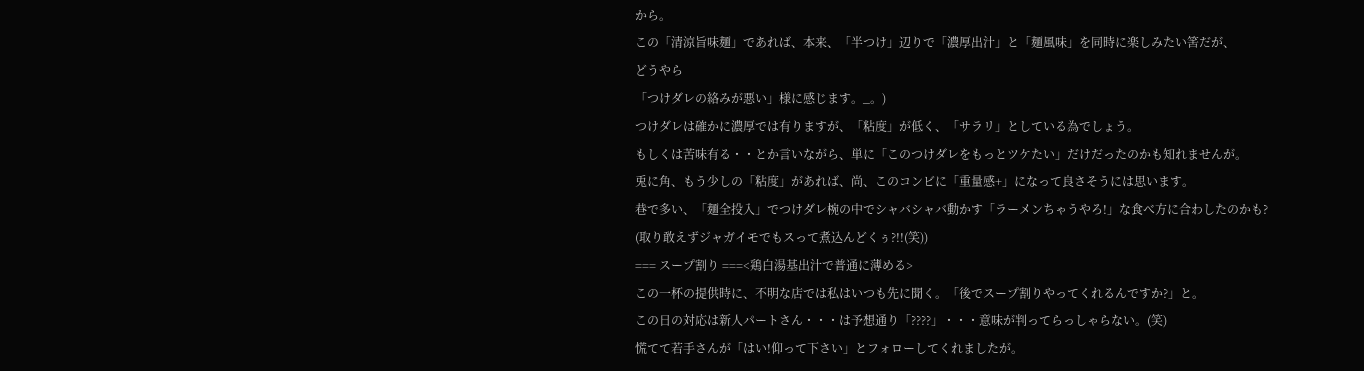から。
この「清涼旨味麺」であれば、本来、「半つけ」辺りで「濃厚出汁」と「麺風味」を同時に楽しみたい筈だが、
どうやら
「つけダレの絡みが悪い」様に感じます。_。)
つけダレは確かに濃厚では有りますが、「粘度」が低く、「サラリ」としている為でしょう。
もしくは苦味有る・・とか言いながら、単に「このつけダレをもっとツケたい」だけだったのかも知れませんが。
兎に角、もう少しの「粘度」があれば、尚、このコンビに「重量感+」になって良さそうには思います。
巷で多い、「麺全投入」でつけダレ椀の中でシャバシャバ動かす「ラーメンちゃうやろ!」な食べ方に合わしたのかも?
(取り敢えずジャガイモでもスって煮込んどくぅ?!!(笑))
=== スープ割り ===<鶏白湯基出汁で普通に薄める>
この一杯の提供時に、不明な店では私はいつも先に聞く。「後でスープ割りやってくれるんですか?」と。
この日の対応は新人パートさん・・・は予想通り「????」・・・意味が判ってらっしゃらない。(笑)
慌てて若手さんが「はい!仰って下さい」とフォローしてくれましたが。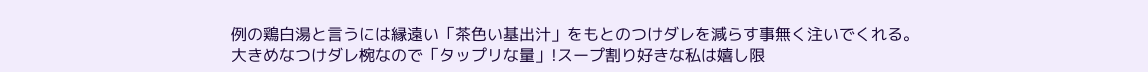例の鶏白湯と言うには縁遠い「茶色い基出汁」をもとのつけダレを減らす事無く注いでくれる。
大きめなつけダレ椀なので「タップリな量」!スープ割り好きな私は嬉し限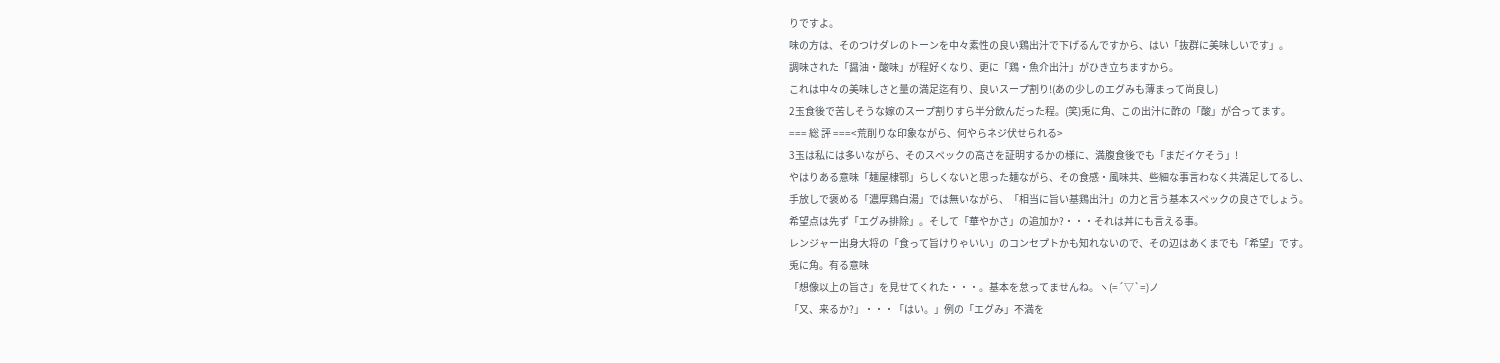りですよ。
味の方は、そのつけダレのトーンを中々素性の良い鶏出汁で下げるんですから、はい「抜群に美味しいです」。
調味された「醤油・酸味」が程好くなり、更に「鶏・魚介出汁」がひき立ちますから。
これは中々の美味しさと量の満足迄有り、良いスープ割り!(あの少しのエグみも薄まって尚良し)
2玉食後で苦しそうな嫁のスープ割りすら半分飲んだった程。(笑)兎に角、この出汁に酢の「酸」が合ってます。
=== 総 評 ===<荒削りな印象ながら、何やらネジ伏せられる>
3玉は私には多いながら、そのスペックの高さを証明するかの様に、満腹食後でも「まだイケそう」!
やはりある意味「麺屋棣鄂」らしくないと思った麺ながら、その食感・風味共、些細な事言わなく共満足してるし、
手放しで褒める「濃厚鶏白湯」では無いながら、「相当に旨い基鶏出汁」の力と言う基本スペックの良さでしょう。
希望点は先ず「エグみ排除」。そして「華やかさ」の追加か?・・・それは丼にも言える事。
レンジャー出身大将の「食って旨けりゃいい」のコンセプトかも知れないので、その辺はあくまでも「希望」です。
兎に角。有る意味
「想像以上の旨さ」を見せてくれた・・・。基本を怠ってませんね。ヽ(=´▽`=)ノ
「又、来るか?」・・・「はい。」例の「エグみ」不満を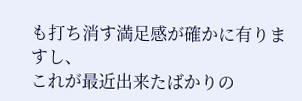も打ち消す満足感が確かに有りますし、
これが最近出来たばかりの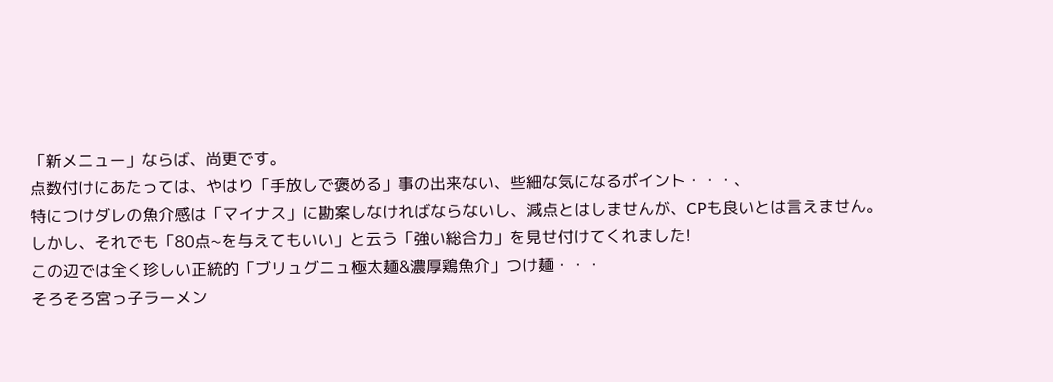「新メニュー」ならば、尚更です。
点数付けにあたっては、やはり「手放しで褒める」事の出来ない、些細な気になるポイント・・・、
特につけダレの魚介感は「マイナス」に勘案しなければならないし、減点とはしませんが、CPも良いとは言えません。
しかし、それでも「80点~を与えてもいい」と云う「強い総合力」を見せ付けてくれました!
この辺では全く珍しい正統的「ブリュグニュ極太麺&濃厚鶏魚介」つけ麺・・・
そろそろ宮っ子ラーメン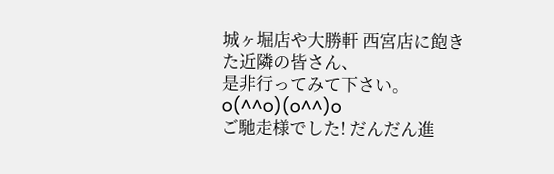城ヶ堀店や大勝軒 西宮店に飽きた近隣の皆さん、
是非行ってみて下さい。o(^^o)(o^^)o
ご馳走様でした! だんだん進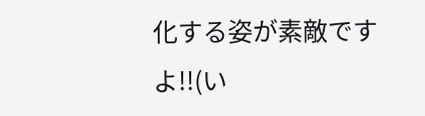化する姿が素敵ですよ!!(い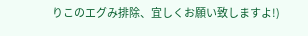りこのエグみ排除、宜しくお願い致しますよ!)